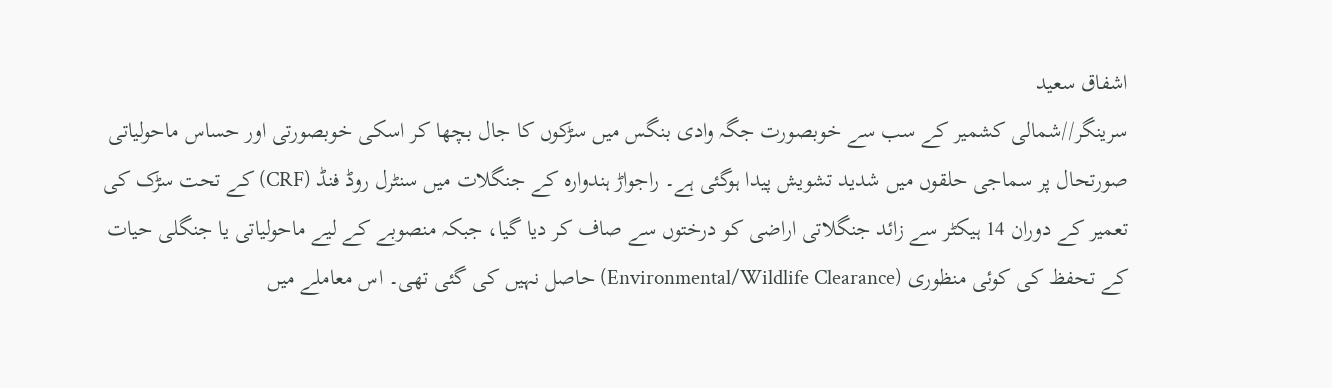اشفاق سعید
سرینگر//شمالی کشمیر کے سب سے خوبصورت جگہ وادی بنگس میں سڑکوں کا جال بچھا کر اسکی خوبصورتی اور حساس ماحولیاتی صورتحال پر سماجی حلقوں میں شدید تشویش پیدا ہوگئی ہے۔ راجواڑ ہندوارہ کے جنگلات میں سنٹرل روڈ فنڈ (CRF) کے تحت سڑک کی تعمیر کے دوران 14 ہیکٹر سے زائد جنگلاتی اراضی کو درختوں سے صاف کر دیا گیا، جبکہ منصوبے کے لیے ماحولیاتی یا جنگلی حیات کے تحفظ کی کوئی منظوری (Environmental/Wildlife Clearance) حاصل نہیں کی گئی تھی۔ اس معاملے میں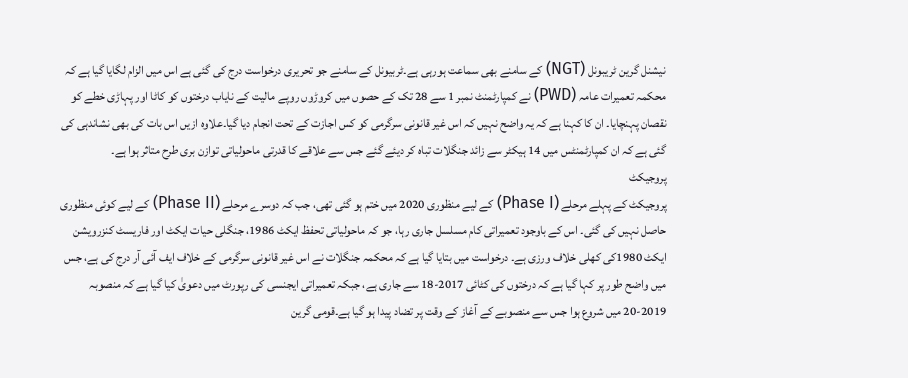نیشنل گرین ٹریبونل (NGT) کے سامنے بھی سماعت ہورہی ہے۔ٹربیونل کے سامنے جو تحریری درخواست درج کی گئی ہے اس میں الزام لگایا گیا ہے کہ محکمہ تعمیرات عامہ (PWD) نے کمپارٹمنٹ نمبر 1 سے 28 تک کے حصوں میں کروڑوں روپے مالیت کے نایاب درختوں کو کاٹا اور پہاڑی خطے کو نقصان پہنچایا۔ ان کا کہنا ہے کہ یہ واضح نہیں کہ اس غیر قانونی سرگرمی کو کس اجازت کے تحت انجام دیا گیا۔علاوہ ازیں اس بات کی بھی نشاندہی کی گئی ہے کہ ان کمپارٹمنٹس میں 14 ہیکٹر سے زائد جنگلات تباہ کر دیئے گئے جس سے علاقے کا قدرتی ماحولیاتی توازن بری طرح متاثر ہوا ہے۔
پروجیکٹ
پروجیکٹ کے پہلے مرحلے (Phase I) کے لیے منظوری 2020 میں ختم ہو گئی تھی، جب کہ دوسرے مرحلے (Phase II) کے لیے کوئی منظوری حاصل نہیں کی گئی۔ اس کے باوجود تعمیراتی کام مسلسل جاری رہا، جو کہ ماحولیاتی تحفظ ایکٹ 1986، جنگلی حیات ایکٹ اور فاریسٹ کنزرویشن ایکٹ 1980کی کھلی خلاف ورزی ہے۔ درخواست میں بتایا گیا ہے کہ محکمہ جنگلات نے اس غیر قانونی سرگرمی کے خلاف ایف آئی آر درج کی ہے، جس میں واضح طور پر کہا گیا ہے کہ درختوں کی کٹائی 2017-18 سے جاری ہے، جبکہ تعمیراتی ایجنسی کی رپورٹ میں دعویٰ کیا گیا ہے کہ منصوبہ 2019-20 میں شروع ہوا جس سے منصوبے کے آغاز کے وقت پر تضاد پیدا ہو گیا ہے۔قومی گرین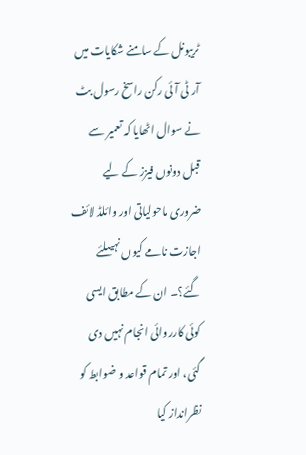ٹریبونل کے سامنے شکایات میں آر ٹی آئی رکن راسخ رسول بٹ نے سوال اٹھایا کہ تعمیر سے قبل دونوں فیزز کے لیے ضروری ماحولیاتی اور وائلڈ لائف اجازت نامے کیوں نہیںلئے گئے؟۔ ان کے مطابق ایسی کوئی کارروائی انجام نہیں دی گئی، اور تمام قواعد و ضوابط کو نظرانداز کیا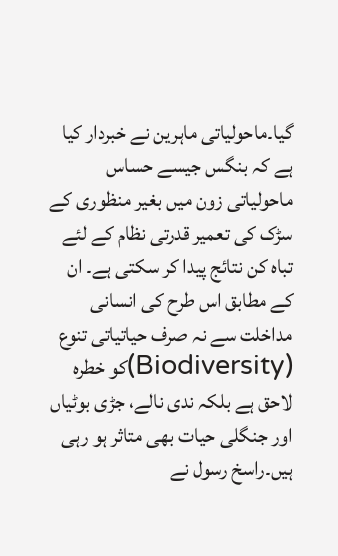گیا۔ماحولیاتی ماہرین نے خبردار کیا ہے کہ بنگس جیسے حساس ماحولیاتی زون میں بغیر منظوری کے سڑک کی تعمیر قدرتی نظام کے لئے تباہ کن نتائج پیدا کر سکتی ہے۔ ان کے مطابق اس طرح کی انسانی مداخلت سے نہ صرف حیاتیاتی تنوع (Biodiversity)کو خطرہ لاحق ہے بلکہ ندی نالے، جڑی بوٹیاں اور جنگلی حیات بھی متاثر ہو رہی ہیں۔راسخ رسول نے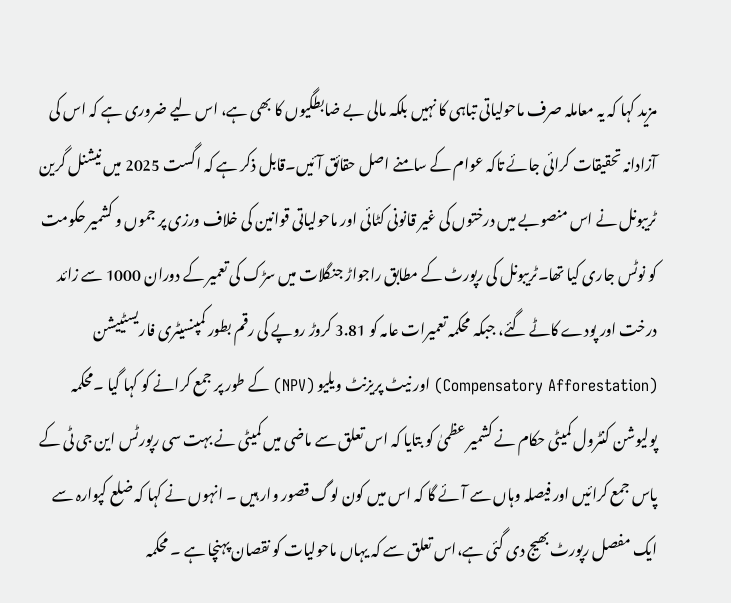مزید کہا کہ یہ معاملہ صرف ماحولیاتی تباہی کا نہیں بلکہ مالی بے ضابطگیوں کا بھی ہے، اس لیے ضروری ہے کہ اس کی آزادانہ تحقیقات کرائی جائے تاکہ عوام کے سامنے اصل حقائق آئیں۔قابل ذکر ہے کہ اگست 2025 میں نیشنل گرین ٹریبونل نے اس منصوبے میں درختوں کی غیر قانونی کٹائی اور ماحولیاتی قوانین کی خلاف ورزی پر جموں و کشمیر حکومت کو نوٹس جاری کیا تھا۔ٹریبونل کی رپورٹ کے مطابق راجواڑ جنگلات میں سڑک کی تعمیر کے دوران 1000 سے زائد درخت اور پودے کاٹے گئے، جبکہ محکمہ تعمیرات عامہ کو 3.81 کروڑ روپے کی رقم بطور کمپنسیٹری فاریسٹییشن (Compensatory Afforestation) اور نیٹ پریزنٹ ویلیو (NPV) کے طور پر جمع کرانے کو کہا گیا ۔محکمہ پولیوشن کنٹرول کمیٹی حکام نے کشمیر عظمیٰ کو بتایا کہ اس تعلق سے ماضی میں کمیٹی نے بہت سی رپورٹس این جی ٹی کے پاس جمع کرائیں اور فیصلہ وہاں سے آئے گا کہ اس میں کون لوگ قصور وار ہیں ۔ انہوں نے کہا کہ ضلع کپوارہ سے ایک مفصل رپورٹ بھیج دی گئی ہے،اس تعلق سے کہ یہاں ماحولیات کو نقصان پہنچا ہے ۔ محکمہ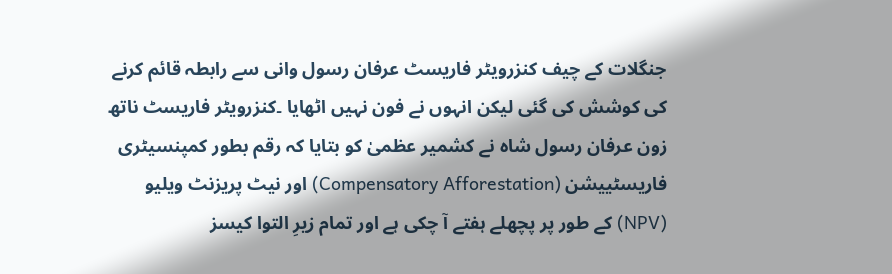جنگلات کے چیف کنزرویٹر فاریسٹ عرفان رسول وانی سے رابطہ قائم کرنے کی کوشش کی گئی لیکن انہوں نے فون نہیں اٹھایا ۔کنزرویٹر فاریسٹ ناتھ زون عرفان رسول شاہ نے کشمیر عظمیٰ کو بتایا کہ رقم بطور کمپنسیٹری فاریسٹییشن (Compensatory Afforestation) اور نیٹ پریزنٹ ویلیو (NPV) کے طور پر پچھلے ہفتے آ چکی ہے اور تمام زیرِ التوا کیسز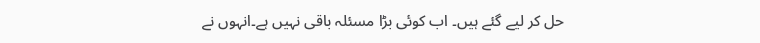حل کر لیے گئے ہیں۔ اب کوئی بڑا مسئلہ باقی نہیں ہے۔انہوں نے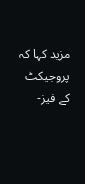مزید کہا کہ پروجیکٹ کے فیز-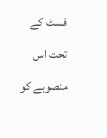فسٹ کے تحت اس منصوبے کو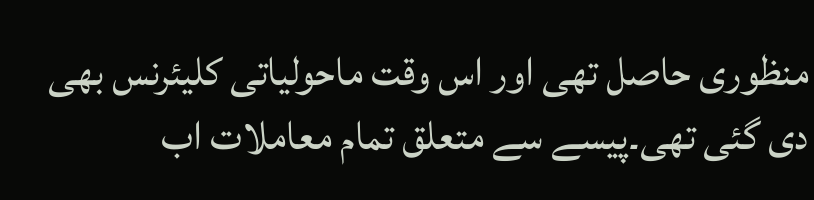منظوری حاصل تھی اور اس وقت ماحولیاتی کلیئرنس بھی دی گئی تھی۔پیسے سے متعلق تمام معاملات اب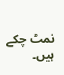نمٹ چکے ہیں۔